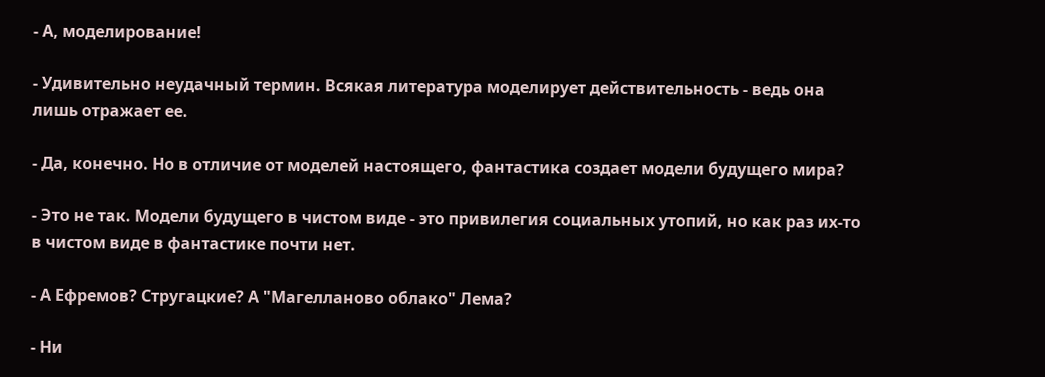- А, моделирование!

- Удивительно неудачный термин. Всякая литература моделирует действительность - ведь она лишь отражает ее.

- Да, конечно. Но в отличие от моделей настоящего, фантастика создает модели будущего мира?

- Это не так. Модели будущего в чистом виде - это привилегия социальных утопий, но как раз их-то в чистом виде в фантастике почти нет.

- А Ефремов? Стругацкие? А "Магелланово облако" Лема?

- Ни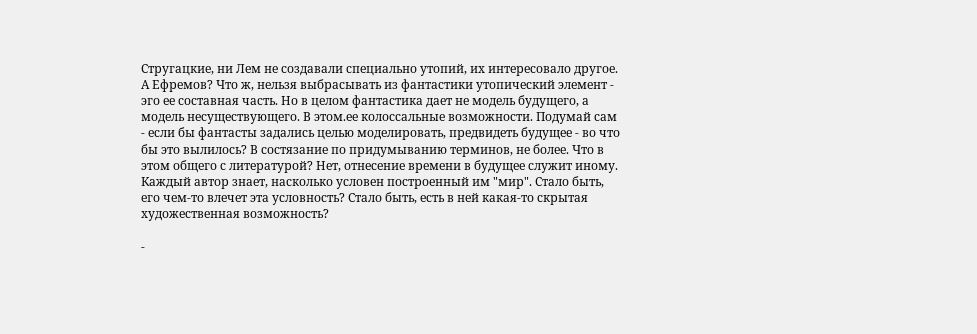Стругацкие, ни Лем не создавали специально утопий, их интересовало другое. А Ефремов? Что ж, нельзя выбрасывать из фантастики утопический элемент - эго ее составная часть. Но в целом фантастика дает не модель будущего, а модель несуществующего. В этом.ее колоссальные возможности. Подумай сам - если бы фантасты задались целью моделировать, предвидеть будущее - во что бы это вылилось? В состязание по придумыванию терминов, не более. Что в этом общего с литературой? Нет, отнесение времени в будущее служит иному. Каждый автор знает, насколько условен построенный им "мир". Стало быть, его чем-то влечет эта условность? Стало быть, есть в ней какая-то скрытая художественная возможность?

-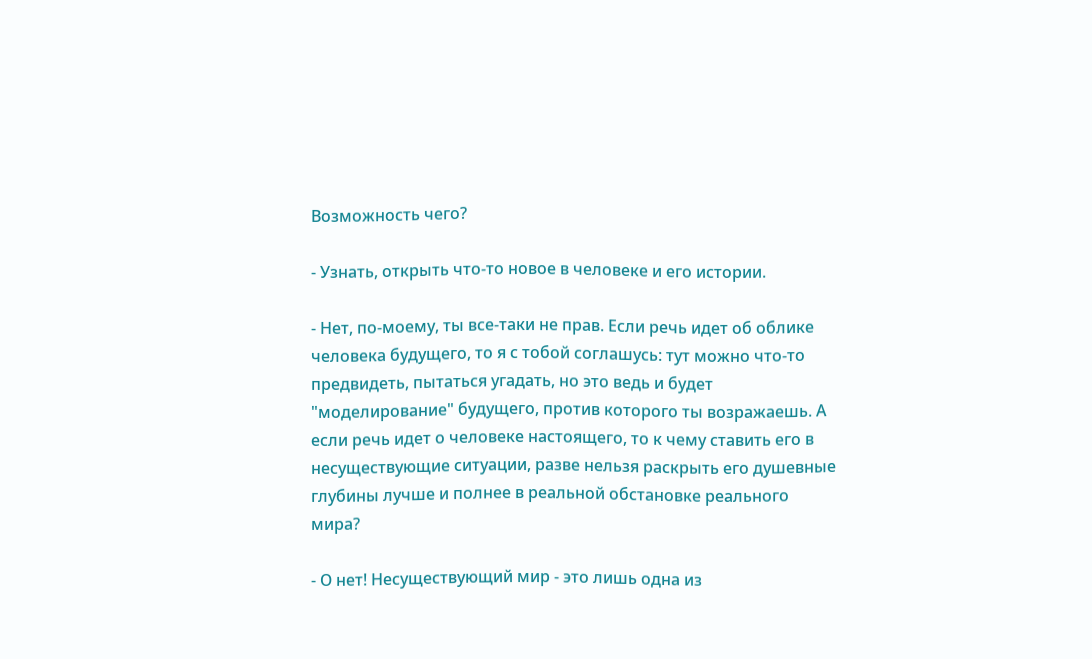Возможность чего?

- Узнать, открыть что-то новое в человеке и его истории.

- Нет, по-моему, ты все-таки не прав. Если речь идет об облике человека будущего, то я с тобой соглашусь: тут можно что-то предвидеть, пытаться угадать, но это ведь и будет "моделирование" будущего, против которого ты возражаешь. А если речь идет о человеке настоящего, то к чему ставить его в несуществующие ситуации, разве нельзя раскрыть его душевные глубины лучше и полнее в реальной обстановке реального мира?

- О нет! Несуществующий мир - это лишь одна из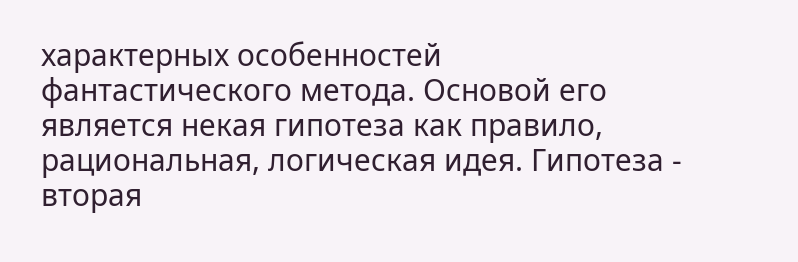характерных особенностей фантастического метода. Основой его является некая гипотеза как правило, рациональная, логическая идея. Гипотеза - вторая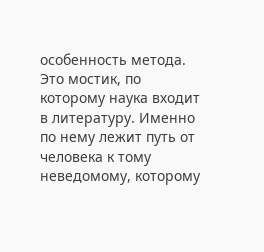особенность метода. Это мостик, по которому наука входит в литературу. Именно по нему лежит путь от человека к тому неведомому, которому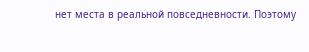нет места в реальной повседневности. Поэтому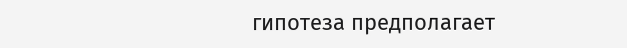гипотеза предполагает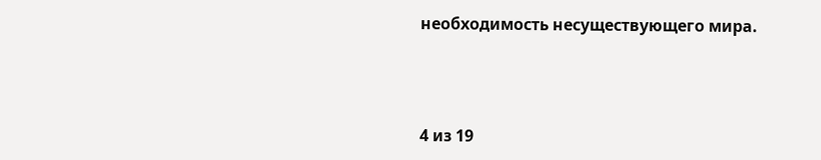необходимость несуществующего мира.



4 из 19